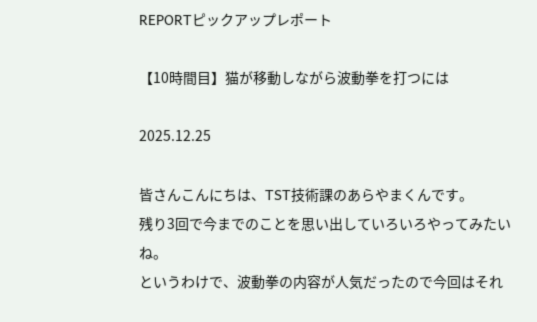REPORTピックアップレポート

【10時間目】猫が移動しながら波動拳を打つには

2025.12.25

皆さんこんにちは、TST技術課のあらやまくんです。
残り3回で今までのことを思い出していろいろやってみたいね。
というわけで、波動拳の内容が人気だったので今回はそれ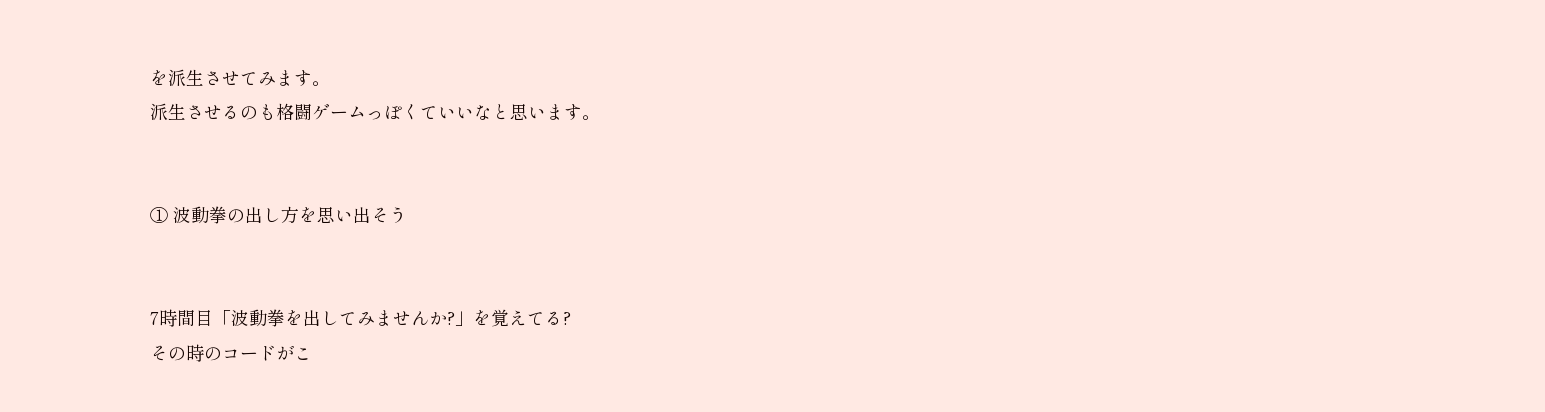を派生させてみます。
派生させるのも格闘ゲームっぽくていいなと思います。


① 波動拳の出し方を思い出そう


7時間目「波動拳を出してみませんか?」を覚えてる?
その時のコードがこ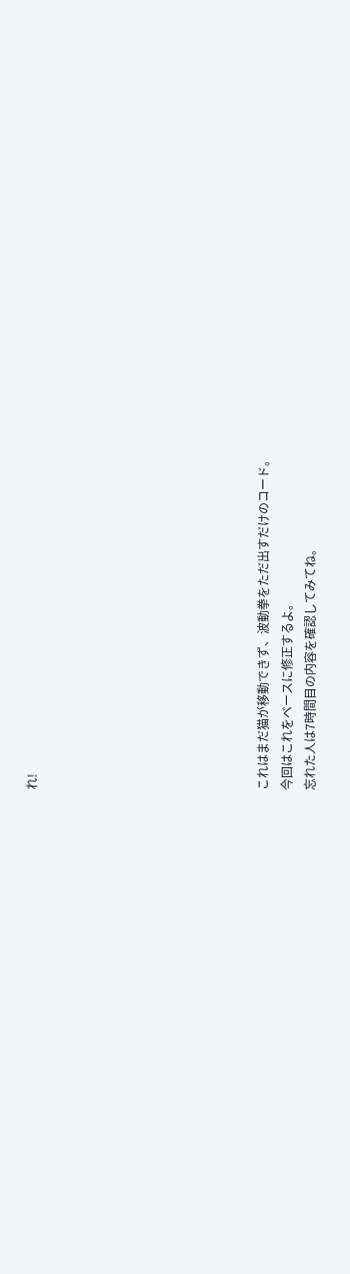れ!









これはまだ猫が移動できず、波動拳をただ出すだけのコード。
今回はこれをベースに修正するよ。
忘れた人は7時間目の内容を確認してみてね。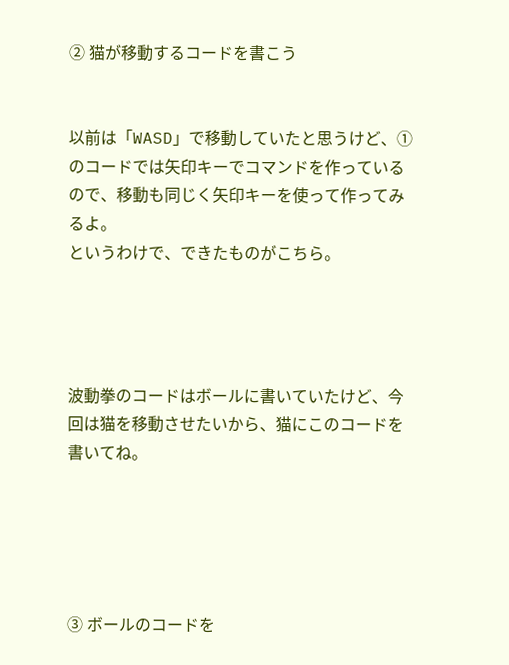② 猫が移動するコードを書こう


以前は「WASD」で移動していたと思うけど、①のコードでは矢印キーでコマンドを作っているので、移動も同じく矢印キーを使って作ってみるよ。
というわけで、できたものがこちら。




波動拳のコードはボールに書いていたけど、今回は猫を移動させたいから、猫にこのコードを書いてね。





③ ボールのコードを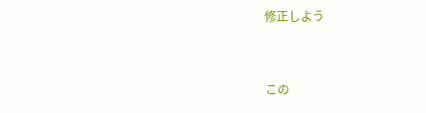修正しよう


この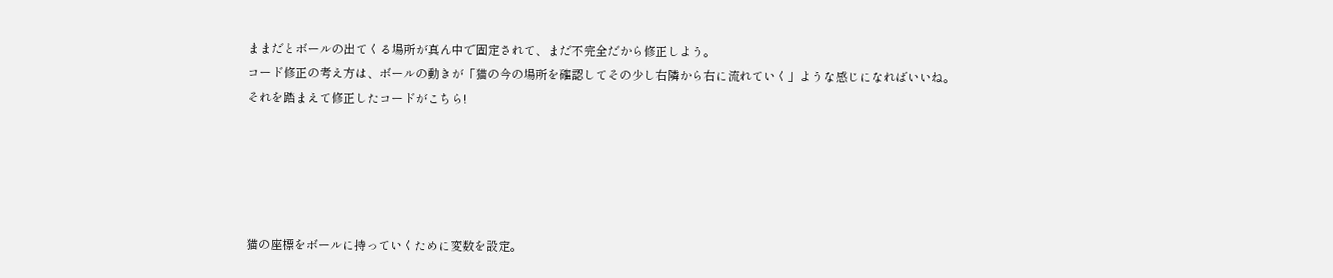ままだとボールの出てくる場所が真ん中で固定されて、まだ不完全だから修正しよう。
コード修正の考え方は、ボールの動きが「猫の今の場所を確認してその少し右隣から右に流れていく」ような感じになればいいね。
それを踏まえて修正したコードがこちら!





猫の座標をボールに持っていくために変数を設定。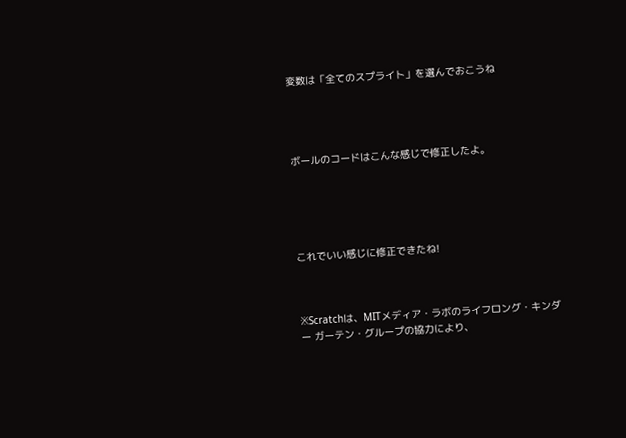変数は「全てのスプライト」を選んでおこうね




ボールのコードはこんな感じで修正したよ。





これでいい感じに修正できたね!



※Scratchは、MITメディア・ラボのライフロング・キンダー ガーテン・グループの協力により、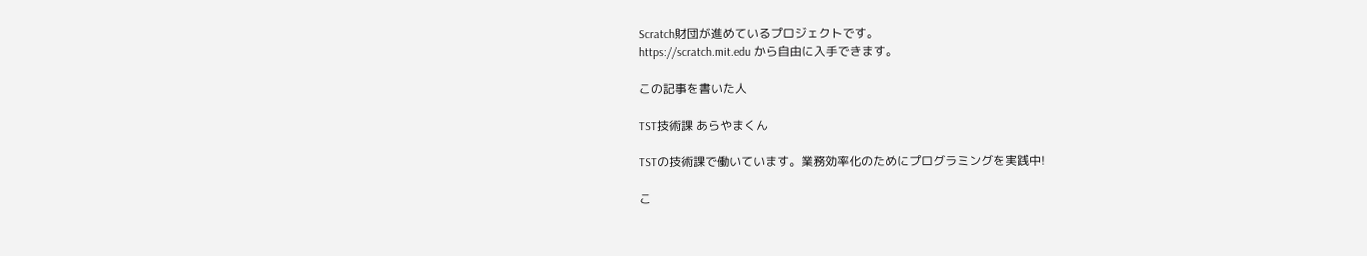Scratch財団が進めているプロジェクトです。
https://scratch.mit.edu から自由に入手できます。

この記事を書いた人

TST技術課 あらやまくん

TSTの技術課で働いています。業務効率化のためにプログラミングを実践中!

こ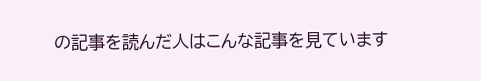の記事を読んだ人はこんな記事を見ています